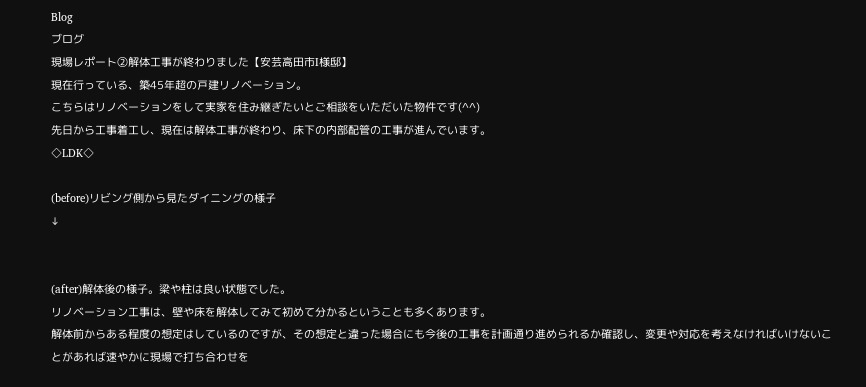Blog
ブログ
現場レポート②解体工事が終わりました【安芸高田市I様邸】
現在行っている、築45年超の戸建リノベーション。
こちらはリノベーションをして実家を住み継ぎたいとご相談をいただいた物件です(^^)
先日から工事着工し、現在は解体工事が終わり、床下の内部配管の工事が進んでいます。
◇LDK◇

(before)リビング側から見たダイニングの様子
↓


(after)解体後の様子。梁や柱は良い状態でした。
リノベーション工事は、壁や床を解体してみて初めて分かるということも多くあります。
解体前からある程度の想定はしているのですが、その想定と違った場合にも今後の工事を計画通り進められるか確認し、変更や対応を考えなければいけないことがあれば速やかに現場で打ち合わせを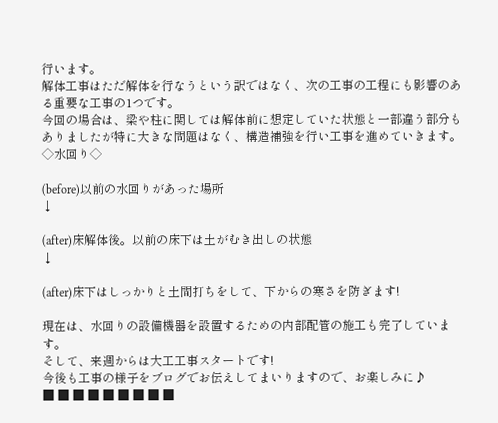行います。
解体工事はただ解体を行なうという訳ではなく、次の工事の工程にも影響のある重要な工事の1つです。
今回の場合は、梁や柱に関しては解体前に想定していた状態と一部違う部分もありましたが特に大きな問題はなく、構造補強を行い工事を進めていきます。
◇水回り◇

(before)以前の水回りがあった場所
↓

(after)床解体後。以前の床下は土がむき出しの状態
↓

(after)床下はしっかりと土間打ちをして、下からの寒さを防ぎます!

現在は、水回りの設備機器を設置するための内部配管の施工も完了しています。
そして、来週からは大工工事スタートです!
今後も工事の様子をブログでお伝えしてまいりますので、お楽しみに♪
■ ■ ■ ■ ■ ■ ■ ■ ■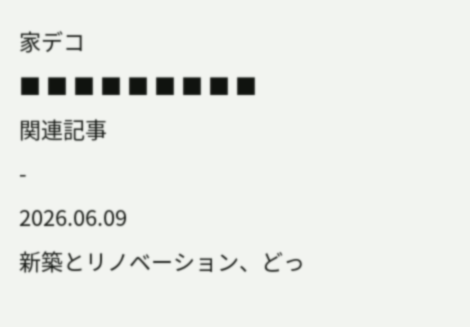家デコ
■ ■ ■ ■ ■ ■ ■ ■ ■
関連記事
-
2026.06.09
新築とリノベーション、どっ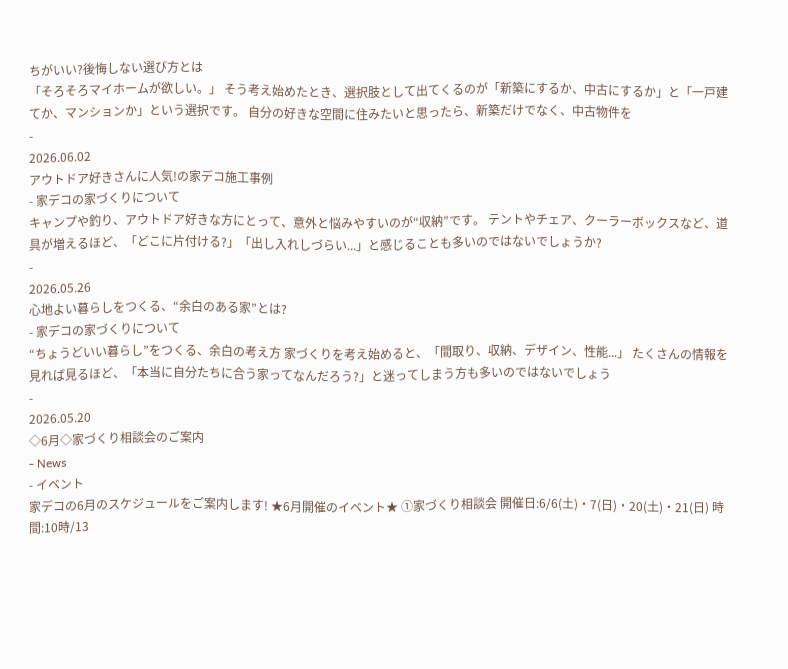ちがいい?後悔しない選び方とは
「そろそろマイホームが欲しい。」 そう考え始めたとき、選択肢として出てくるのが「新築にするか、中古にするか」と「一戸建てか、マンションか」という選択です。 自分の好きな空間に住みたいと思ったら、新築だけでなく、中古物件を
-
2026.06.02
アウトドア好きさんに人気!の家デコ施工事例
- 家デコの家づくりについて
キャンプや釣り、アウトドア好きな方にとって、意外と悩みやすいのが“収納”です。 テントやチェア、クーラーボックスなど、道具が増えるほど、「どこに片付ける?」「出し入れしづらい...」と感じることも多いのではないでしょうか?
-
2026.05.26
心地よい暮らしをつくる、“余白のある家”とは?
- 家デコの家づくりについて
“ちょうどいい暮らし”をつくる、余白の考え方 家づくりを考え始めると、「間取り、収納、デザイン、性能...」 たくさんの情報を見れば見るほど、「本当に自分たちに合う家ってなんだろう?」と迷ってしまう方も多いのではないでしょう
-
2026.05.20
◇6月◇家づくり相談会のご案内
- News
- イベント
家デコの6月のスケジュールをご案内します! ★6月開催のイベント★ ①家づくり相談会 開催日:6/6(土)・7(日)・20(土)・21(日) 時 間:10時/13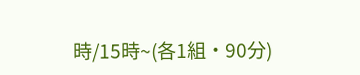時/15時~(各1組・90分)